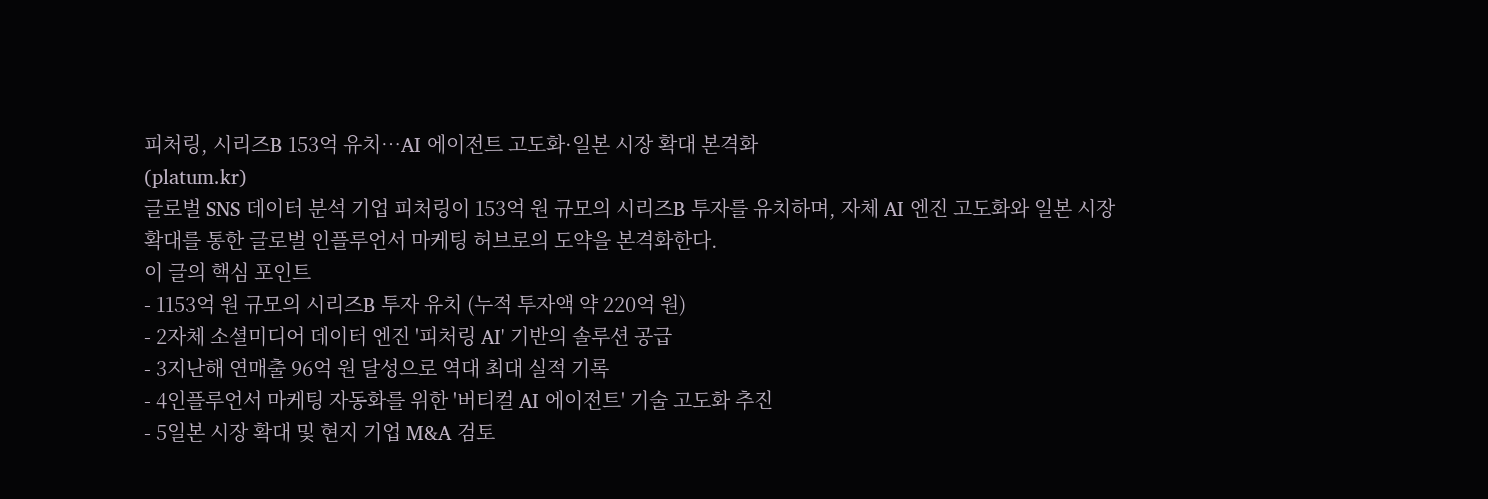피처링, 시리즈B 153억 유치…AI 에이전트 고도화·일본 시장 확대 본격화
(platum.kr)
글로벌 SNS 데이터 분석 기업 피처링이 153억 원 규모의 시리즈B 투자를 유치하며, 자체 AI 엔진 고도화와 일본 시장 확대를 통한 글로벌 인플루언서 마케팅 허브로의 도약을 본격화한다.
이 글의 핵심 포인트
- 1153억 원 규모의 시리즈B 투자 유치 (누적 투자액 약 220억 원)
- 2자체 소셜미디어 데이터 엔진 '피처링 AI' 기반의 솔루션 공급
- 3지난해 연매출 96억 원 달성으로 역대 최대 실적 기록
- 4인플루언서 마케팅 자동화를 위한 '버티컬 AI 에이전트' 기술 고도화 추진
- 5일본 시장 확대 및 현지 기업 M&A 검토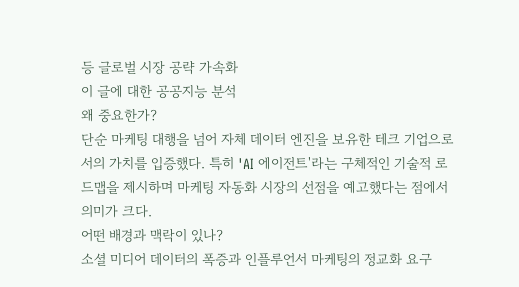등 글로벌 시장 공략 가속화
이 글에 대한 공공지능 분석
왜 중요한가?
단순 마케팅 대행을 넘어 자체 데이터 엔진을 보유한 테크 기업으로서의 가치를 입증했다. 특히 'AI 에이전트'라는 구체적인 기술적 로드맵을 제시하며 마케팅 자동화 시장의 선점을 예고했다는 점에서 의미가 크다.
어떤 배경과 맥락이 있나?
소셜 미디어 데이터의 폭증과 인플루언서 마케팅의 정교화 요구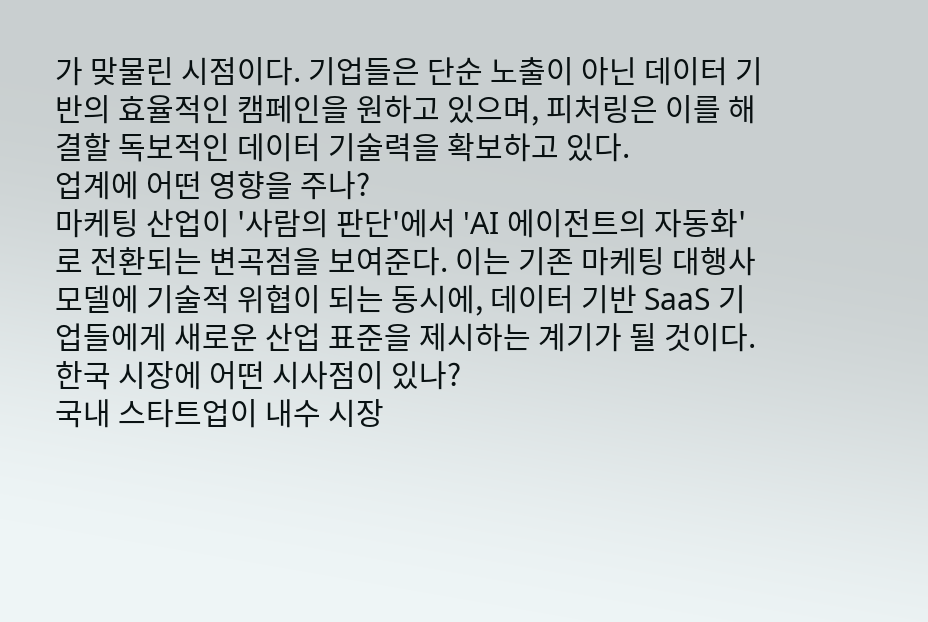가 맞물린 시점이다. 기업들은 단순 노출이 아닌 데이터 기반의 효율적인 캠페인을 원하고 있으며, 피처링은 이를 해결할 독보적인 데이터 기술력을 확보하고 있다.
업계에 어떤 영향을 주나?
마케팅 산업이 '사람의 판단'에서 'AI 에이전트의 자동화'로 전환되는 변곡점을 보여준다. 이는 기존 마케팅 대행사 모델에 기술적 위협이 되는 동시에, 데이터 기반 SaaS 기업들에게 새로운 산업 표준을 제시하는 계기가 될 것이다.
한국 시장에 어떤 시사점이 있나?
국내 스타트업이 내수 시장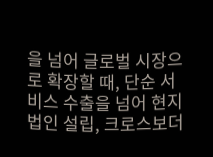을 넘어 글로벌 시장으로 확장할 때, 단순 서비스 수출을 넘어 현지 법인 설립, 크로스보더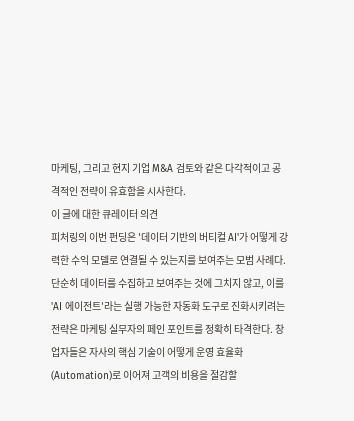마케팅, 그리고 현지 기업 M&A 검토와 같은 다각적이고 공격적인 전략이 유효함을 시사한다.
이 글에 대한 큐레이터 의견
피처링의 이번 펀딩은 '데이터 기반의 버티컬 AI'가 어떻게 강력한 수익 모델로 연결될 수 있는지를 보여주는 모범 사례다. 단순히 데이터를 수집하고 보여주는 것에 그치지 않고, 이를 'AI 에이전트'라는 실행 가능한 자동화 도구로 진화시키려는 전략은 마케팅 실무자의 페인 포인트를 정확히 타격한다. 창업자들은 자사의 핵심 기술이 어떻게 운영 효율화(Automation)로 이어져 고객의 비용을 절감할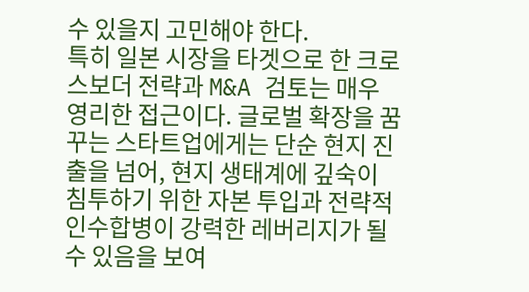수 있을지 고민해야 한다.
특히 일본 시장을 타겟으로 한 크로스보더 전략과 M&A 검토는 매우 영리한 접근이다. 글로벌 확장을 꿈꾸는 스타트업에게는 단순 현지 진출을 넘어, 현지 생태계에 깊숙이 침투하기 위한 자본 투입과 전략적 인수합병이 강력한 레버리지가 될 수 있음을 보여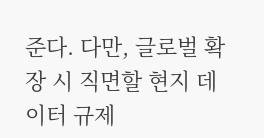준다. 다만, 글로벌 확장 시 직면할 현지 데이터 규제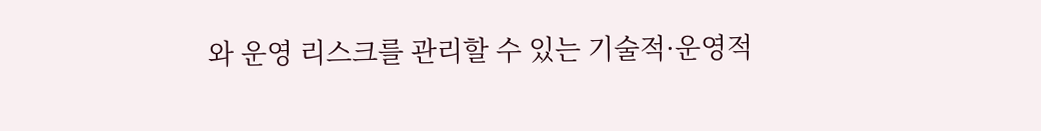와 운영 리스크를 관리할 수 있는 기술적·운영적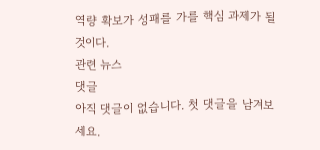역량 확보가 성패를 가를 핵심 과제가 될 것이다.
관련 뉴스
댓글
아직 댓글이 없습니다. 첫 댓글을 남겨보세요.